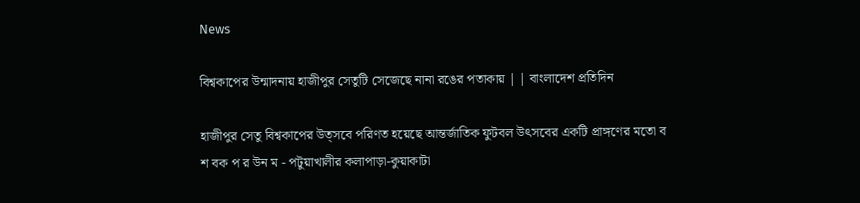News

বিশ্বকাপের উন্মাদনায় হাজীপুর সেতুটি সেজেছে নানা রঙের পতাকায় | | বাংলাদেশ প্রতিদিন

হাজীপুর সেতু বিশ্বকাপের উত্সবে পরিণত হয়েছে আন্তর্জাতিক ফুটবল উৎসবের একটি প্রাঙ্গণের মতো ব শ বক প র উন ম - পটুয়াখালীর কলাপাড়া-কুয়াকাটা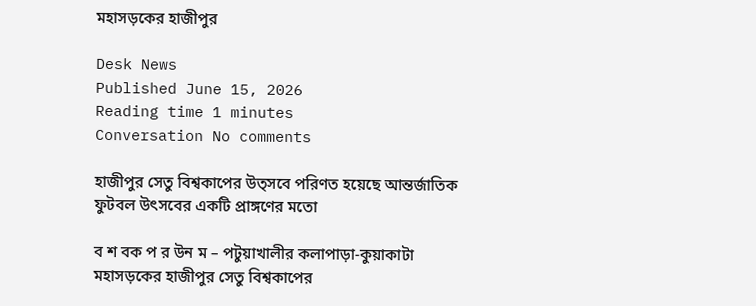মহাসড়কের হাজীপুর

Desk News
Published June 15, 2026
Reading time 1 minutes
Conversation No comments

হাজীপুর সেতু বিশ্বকাপের উত্সবে পরিণত হয়েছে আন্তর্জাতিক ফুটবল উৎসবের একটি প্রাঙ্গণের মতো

ব শ বক প র উন ম – পটুয়াখালীর কলাপাড়া-কুয়াকাটা মহাসড়কের হাজীপুর সেতু বিশ্বকাপের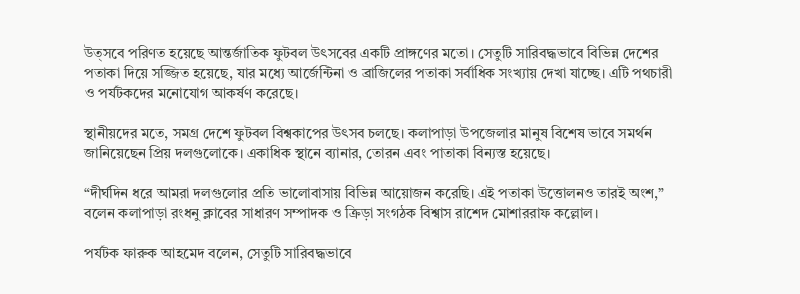উত্সবে পরিণত হয়েছে আন্তর্জাতিক ফুটবল উৎসবের একটি প্রাঙ্গণের মতো। সেতুটি সারিবদ্ধভাবে বিভিন্ন দেশের পতাকা দিয়ে সজ্জিত হয়েছে, যার মধ্যে আর্জেন্টিনা ও ব্রাজিলের পতাকা সর্বাধিক সংখ্যায় দেখা যাচ্ছে। এটি পথচারী ও পর্যটকদের মনোযোগ আকর্ষণ করেছে।

স্থানীয়দের মতে, সমগ্র দেশে ফুটবল বিশ্বকাপের উৎসব চলছে। কলাপাড়া উপজেলার মানুষ বিশেষ ভাবে সমর্থন জানিয়েছেন প্রিয় দলগুলোকে। একাধিক স্থানে ব্যানার, তোরন এবং পাতাকা বিন্যস্ত হয়েছে।

“দীর্ঘদিন ধরে আমরা দলগুলোর প্রতি ভালোবাসায় বিভিন্ন আয়োজন করেছি। এই পতাকা উত্তোলনও তারই অংশ,” বলেন কলাপাড়া রংধনু ক্লাবের সাধারণ সম্পাদক ও ক্রিড়া সংগঠক বিশ্বাস রাশেদ মোশাররাফ কল্লোল।

পর্যটক ফারুক আহমেদ বলেন, সেতুটি সারিবদ্ধভাবে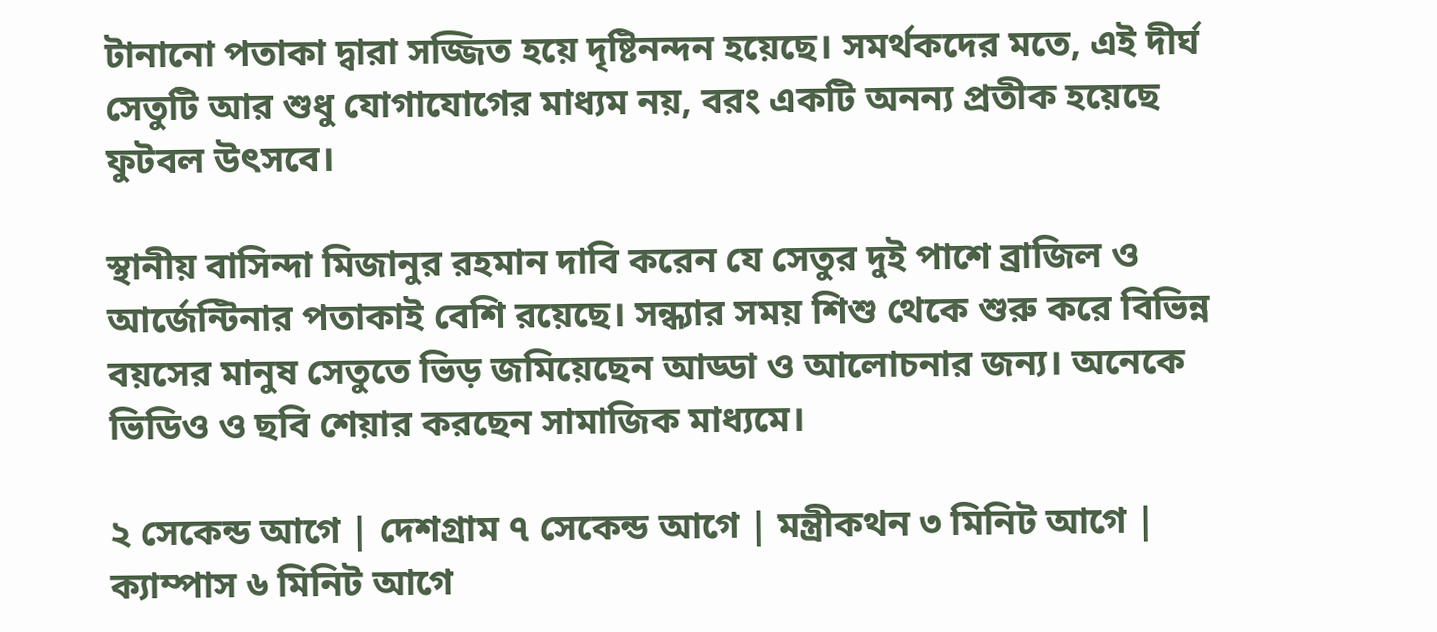টানানো পতাকা দ্বারা সজ্জিত হয়ে দৃষ্টিনন্দন হয়েছে। সমর্থকদের মতে, এই দীর্ঘ সেতুটি আর শুধু যোগাযোগের মাধ্যম নয়, বরং একটি অনন্য প্রতীক হয়েছে ফুটবল উৎসবে।

স্থানীয় বাসিন্দা মিজানুর রহমান দাবি করেন যে সেতুর দুই পাশে ব্রাজিল ও আর্জেন্টিনার পতাকাই বেশি রয়েছে। সন্ধ্যার সময় শিশু থেকে শুরু করে বিভিন্ন বয়সের মানুষ সেতুতে ভিড় জমিয়েছেন আড্ডা ও আলোচনার জন্য। অনেকে ভিডিও ও ছবি শেয়ার করছেন সামাজিক মাধ্যমে।

২ সেকেন্ড আগে | দেশগ্রাম ৭ সেকেন্ড আগে | মন্ত্রীকথন ৩ মিনিট আগে | ক্যাম্পাস ৬ মিনিট আগে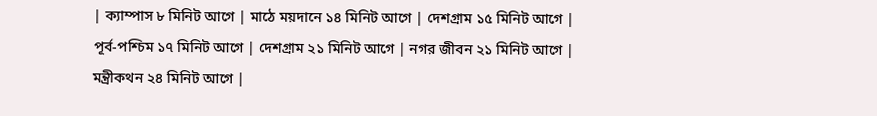| ক্যাম্পাস ৮ মিনিট আগে | মাঠে ময়দানে ১৪ মিনিট আগে | দেশগ্রাম ১৫ মিনিট আগে | পূর্ব-পশ্চিম ১৭ মিনিট আগে | দেশগ্রাম ২১ মিনিট আগে | নগর জীবন ২১ মিনিট আগে | মন্ত্রীকথন ২৪ মিনিট আগে |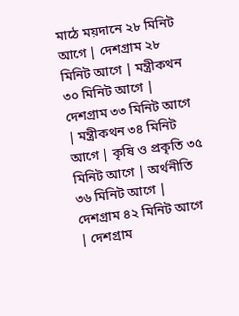মাঠে ময়দানে ২৮ মিনিট আগে | দেশগ্রাম ২৮ মিনিট আগে | মন্ত্রীকথন ৩০ মিনিট আগে | দেশগ্রাম ৩৩ মিনিট আগে | মন্ত্রীকথন ৩৪ মিনিট আগে | কৃষি ও প্রকৃতি ৩৫ মিনিট আগে | অর্থনীতি ৩৬ মিনিট আগে | দেশগ্রাম ৪২ মিনিট আগে | দেশগ্রাম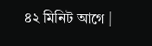৪২ মিনিট আগে |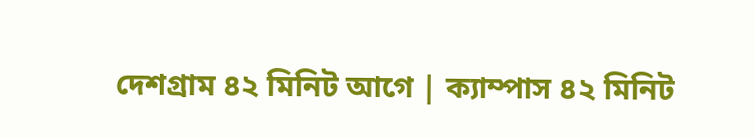দেশগ্রাম ৪২ মিনিট আগে | ক্যাম্পাস ৪২ মিনিট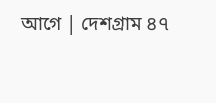আগে | দেশগ্রাম ৪৭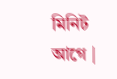মিনিট আগে |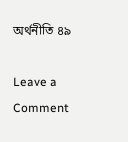অর্থনীতি ৪৯

Leave a Comment